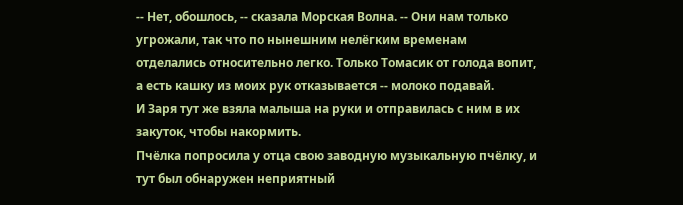-- Нет, обошлось, -- сказала Морская Волна. -- Они нам только угрожали, так что по нынешним нелёгким временам отделались относительно легко. Только Томасик от голода вопит, а есть кашку из моих рук отказывается -- молоко подавай.
И Заря тут же взяла малыша на руки и отправилась с ним в их закуток, чтобы накормить.
Пчёлка попросила у отца свою заводную музыкальную пчёлку, и тут был обнаружен неприятный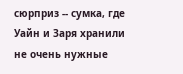сюрприз -- сумка, где Уайн и Заря хранили не очень нужные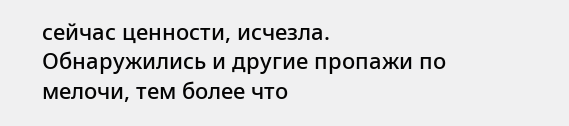сейчас ценности, исчезла. Обнаружились и другие пропажи по мелочи, тем более что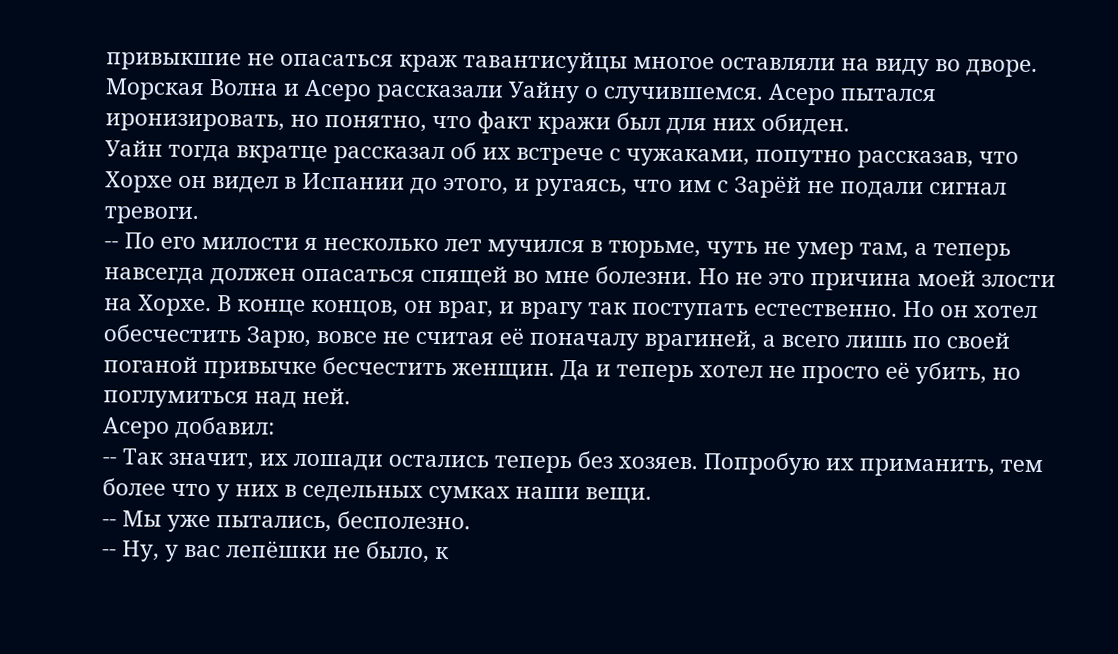привыкшие не опасаться краж тавантисуйцы многое оставляли на виду во дворе.
Морская Волна и Асеро рассказали Уайну о случившемся. Асеро пытался иронизировать, но понятно, что факт кражи был для них обиден.
Уайн тогда вкратце рассказал об их встрече с чужаками, попутно рассказав, что Хорхе он видел в Испании до этого, и ругаясь, что им с Зарёй не подали сигнал тревоги.
-- По его милости я несколько лет мучился в тюрьме, чуть не умер там, а теперь навсегда должен опасаться спящей во мне болезни. Но не это причина моей злости на Хорхе. В конце концов, он враг, и врагу так поступать естественно. Но он хотел обесчестить Зарю, вовсе не считая её поначалу врагиней, а всего лишь по своей поганой привычке бесчестить женщин. Да и теперь хотел не просто её убить, но поглумиться над ней.
Асеро добавил:
-- Так значит, их лошади остались теперь без хозяев. Попробую их приманить, тем более что у них в седельных сумках наши вещи.
-- Мы уже пытались, бесполезно.
-- Ну, у вас лепёшки не было, к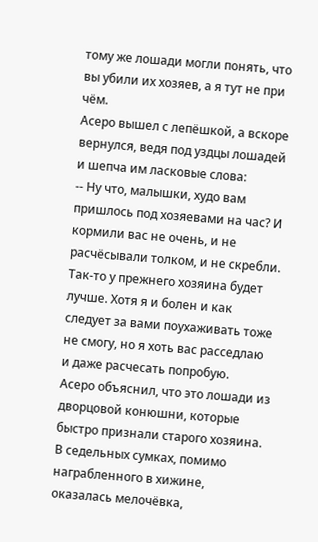тому же лошади могли понять, что вы убили их хозяев, а я тут не при чём.
Асеро вышел с лепёшкой, а вскоре вернулся, ведя под уздцы лошадей и шепча им ласковые слова:
-- Ну что, малышки, худо вам пришлось под хозяевами на час? И кормили вас не очень, и не расчёсывали толком, и не скребли. Так-то у прежнего хозяина будет лучше. Хотя я и болен и как следует за вами поухаживать тоже не смогу, но я хоть вас расседлаю и даже расчесать попробую.
Асеро объяснил, что это лошади из дворцовой конюшни, которые быстро признали старого хозяина. В седельных сумках, помимо награбленного в хижине, оказалась мелочёвка,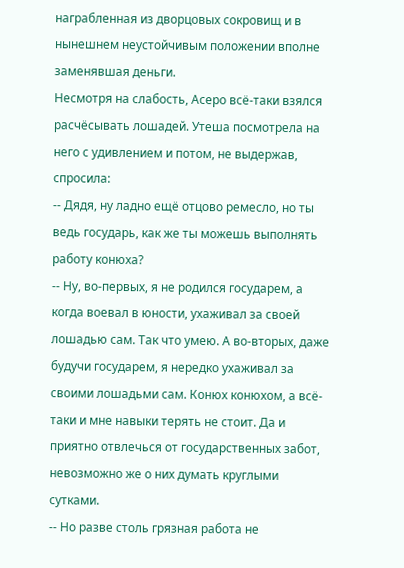награбленная из дворцовых сокровищ и в нынешнем неустойчивым положении вполне заменявшая деньги.
Несмотря на слабость, Асеро всё-таки взялся расчёсывать лошадей. Утеша посмотрела на него с удивлением и потом, не выдержав, спросила:
-- Дядя, ну ладно ещё отцово ремесло, но ты ведь государь, как же ты можешь выполнять работу конюха?
-- Ну, во-первых, я не родился государем, а когда воевал в юности, ухаживал за своей лошадью сам. Так что умею. А во-вторых, даже будучи государем, я нередко ухаживал за своими лошадьми сам. Конюх конюхом, а всё-таки и мне навыки терять не стоит. Да и приятно отвлечься от государственных забот, невозможно же о них думать круглыми сутками.
-- Но разве столь грязная работа не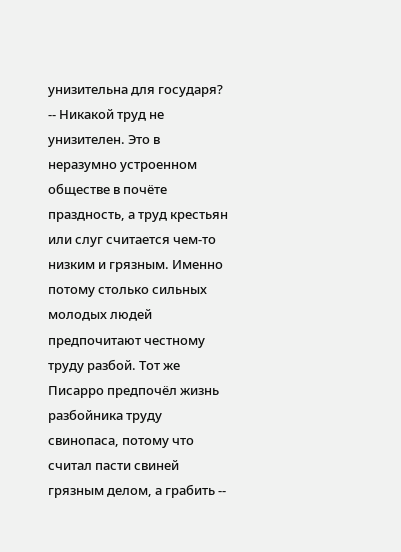унизительна для государя?
-- Никакой труд не унизителен. Это в неразумно устроенном обществе в почёте праздность, а труд крестьян или слуг считается чем-то низким и грязным. Именно потому столько сильных молодых людей предпочитают честному труду разбой. Тот же Писарро предпочёл жизнь разбойника труду свинопаса, потому что считал пасти свиней грязным делом, а грабить --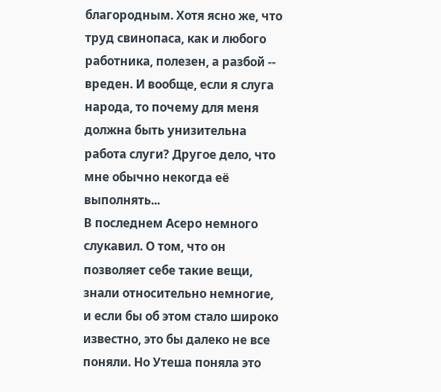благородным. Хотя ясно же, что труд свинопаса, как и любого работника, полезен, а разбой -- вреден. И вообще, если я слуга народа, то почему для меня должна быть унизительна работа слуги? Другое дело, что мне обычно некогда её выполнять...
В последнем Асеро немного слукавил. О том, что он позволяет себе такие вещи, знали относительно немногие, и если бы об этом стало широко известно, это бы далеко не все поняли. Но Утеша поняла это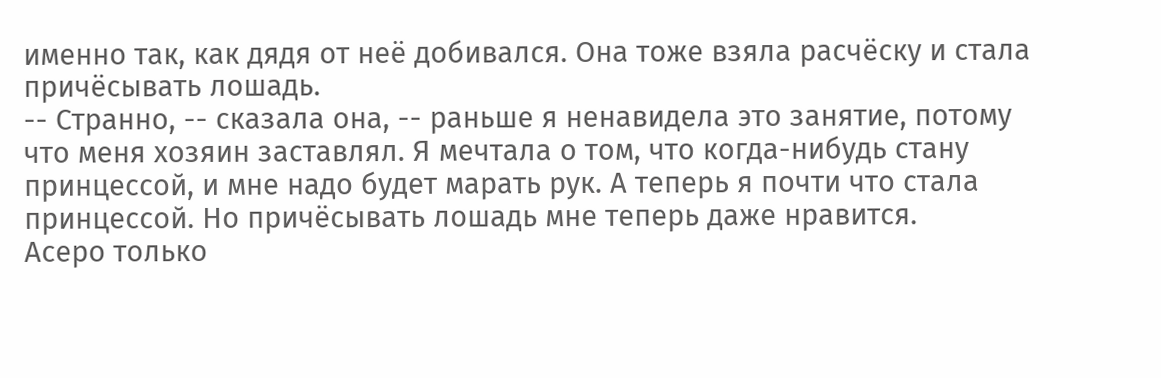именно так, как дядя от неё добивался. Она тоже взяла расчёску и стала причёсывать лошадь.
-- Странно, -- сказала она, -- раньше я ненавидела это занятие, потому что меня хозяин заставлял. Я мечтала о том, что когда-нибудь стану принцессой, и мне надо будет марать рук. А теперь я почти что стала принцессой. Но причёсывать лошадь мне теперь даже нравится.
Асеро только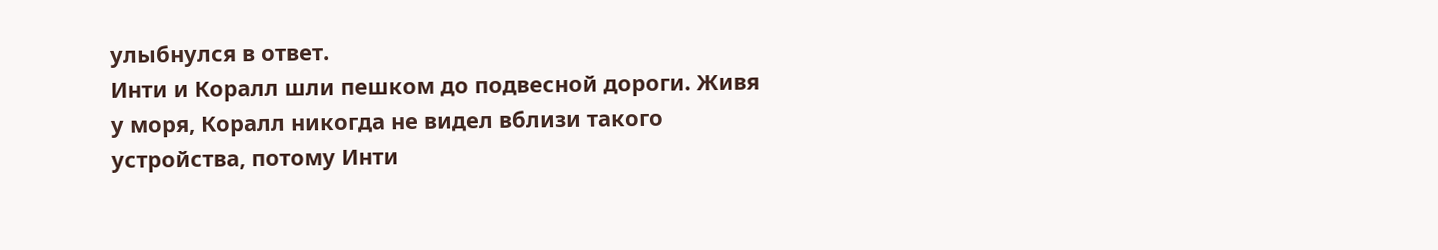улыбнулся в ответ.
Инти и Коралл шли пешком до подвесной дороги. Живя у моря, Коралл никогда не видел вблизи такого устройства, потому Инти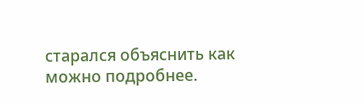старался объяснить как можно подробнее.